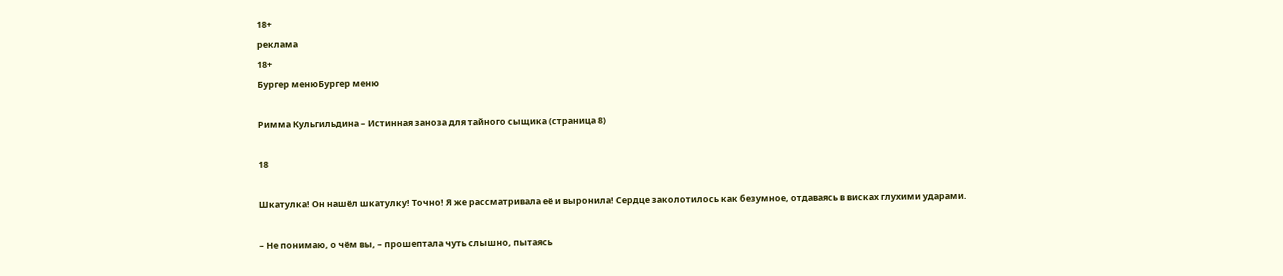18+
реклама
18+
Бургер менюБургер меню

Римма Кульгильдина – Истинная заноза для тайного сыщика (страница 8)

18

Шкатулка! Он нашёл шкатулку! Точно! Я же рассматривала её и выронила! Сердце заколотилось как безумное, отдаваясь в висках глухими ударами.

– Не понимаю, о чём вы, – прошептала чуть слышно, пытаясь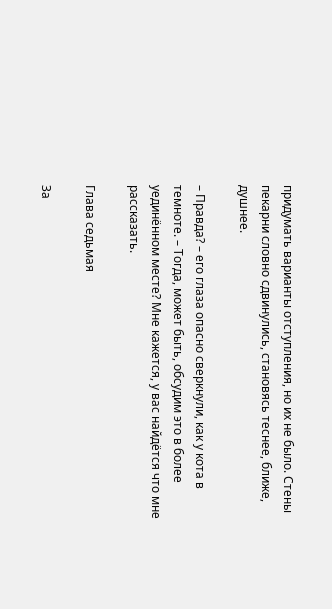придумать варианты отступления, но их не было. Стены пекарни словно сдвинулись, становясь теснее, ближе, душнее.

– Правда? – его глаза опасно сверкнули, как у кота в темноте. – Тогда, может быть, обсудим это в более уединённом месте? Мне кажется, у вас найдётся что мне рассказать.

Глава седьмая

За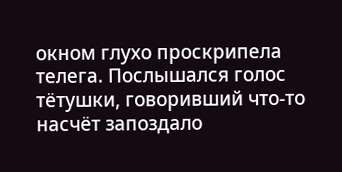окном глухо проскрипела телега. Послышался голос тётушки, говоривший что-то насчёт запоздало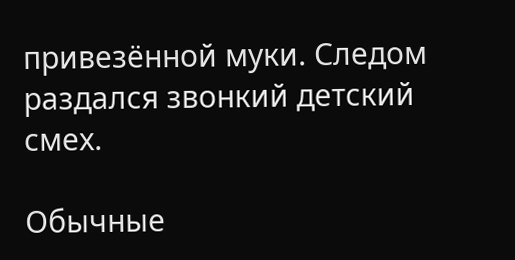привезённой муки. Следом раздался звонкий детский смех.

Обычные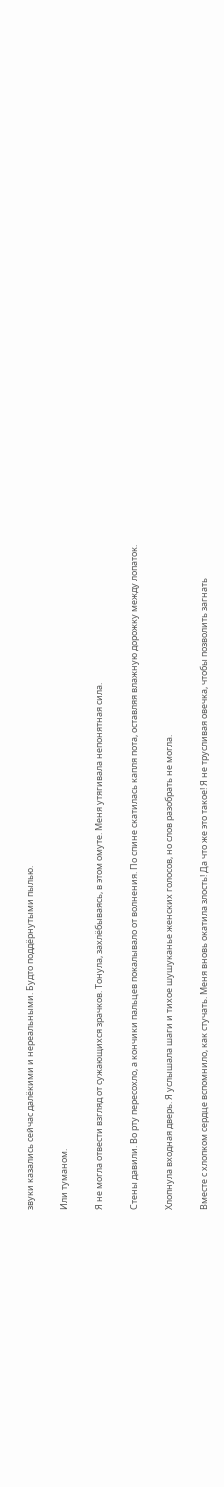звуки казались сейчас далёкими и нереальными. Будто поддёрнутыми пылью.

Или туманом.

Я не могла отвести взгляд от сужающихся зрачков. Тонула, захлёбываясь, в этом омуте. Меня утягивала непонятная сила.

Стены давили. Во рту пересохло, а кончики пальцев покалывало от волнения. По спине скатилась капля пота, оставляя влажную дорожку между лопаток.

Хлопнула входная дверь. Я услышала шаги и тихое шушуканье женских голосов, но слов разобрать не могла.

Вместе с хлопком сердце вспомнило, как стучать. Меня вновь окатила злость! Да что же это такое! Я не трусливая овечка, чтобы позволить загнать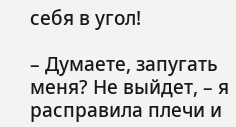себя в угол!

– Думаете, запугать меня? Не выйдет, – я расправила плечи и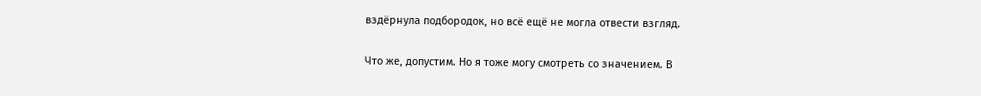вздёрнула подбородок, но всё ещё не могла отвести взгляд.

Что же, допустим. Но я тоже могу смотреть со значением. В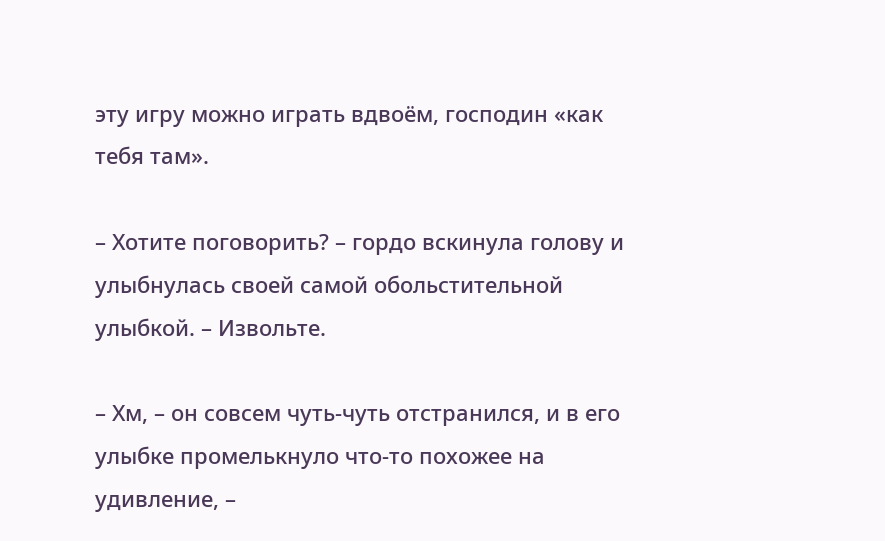эту игру можно играть вдвоём, господин «как тебя там».

– Хотите поговорить? – гордо вскинула голову и улыбнулась своей самой обольстительной улыбкой. – Извольте.

– Хм, – он совсем чуть-чуть отстранился, и в его улыбке промелькнуло что-то похожее на удивление, –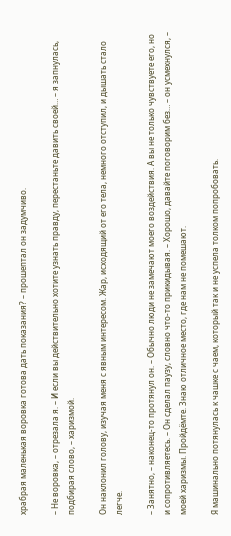храбрая маленькая воровка готова дать показания? – прошептал он задумчиво.

– Не воровка, – отрезала я. – И если вы действительно хотите узнать правду, перестаньте давить своей… – я запнулась, подбирая слово, – харизмой.

Он наклонил голову, изучая меня с явным интересом. Жар, исходящий от его тела, немного отступил, и дышать стало легче.

– Занятно, – наконец-то протянул он. – Обычно люди не замечают моего воздействия. А вы не только чувствуете его, но и сопротивляетесь. – Он сделал паузу, словно что-то прикидывая. – Хорошо, давайте поговорим без… – он усмехнулся, – моей харизмы. Пройдёмте. Знаю отличное место, где нам не помешают.

Я машинально потянулась к чашке с чаем, который так и не успела толком попробовать.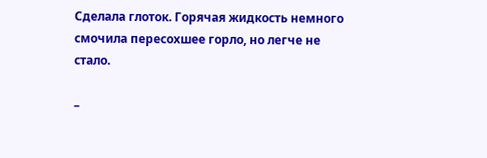Сделала глоток. Горячая жидкость немного смочила пересохшее горло, но легче не стало.

–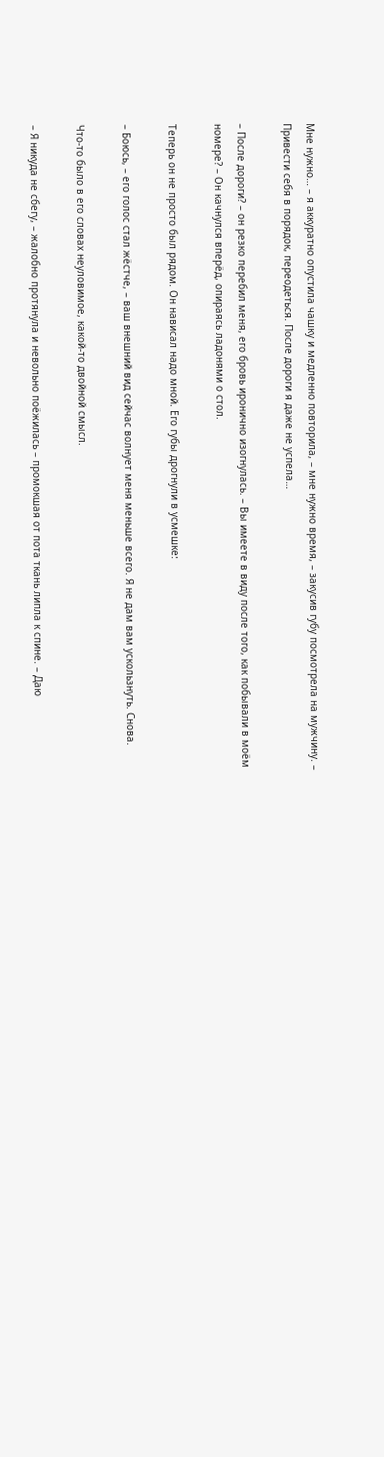Мне нужно… – я аккуратно опустила чашку и медленно повторила, – мне нужно время, – закусив губу посмотрела на мужчину. – Привести себя в порядок, переодеться. После дороги я даже не успела…

– После дороги? – он резко перебил меня, его бровь иронично изогнулась. – Вы имеете в виду после того, как побывали в моём номере? – Он качнулся вперёд, опираясь ладонями о стол.

Теперь он не просто был рядом. Он нависал надо мной. Его губы дрогнули в усмешке:

– Боюсь, – его голос стал жёстче, – ваш внешний вид сейчас волнует меня меньше всего. Я не дам вам ускользнуть. Снова.

Что-то было в его словах неуловимое, какой-то двойной смысл.

– Я никуда не сбегу, – жалобно протянула и невольно поёжилась – промокшая от пота ткань липла к спине. – Даю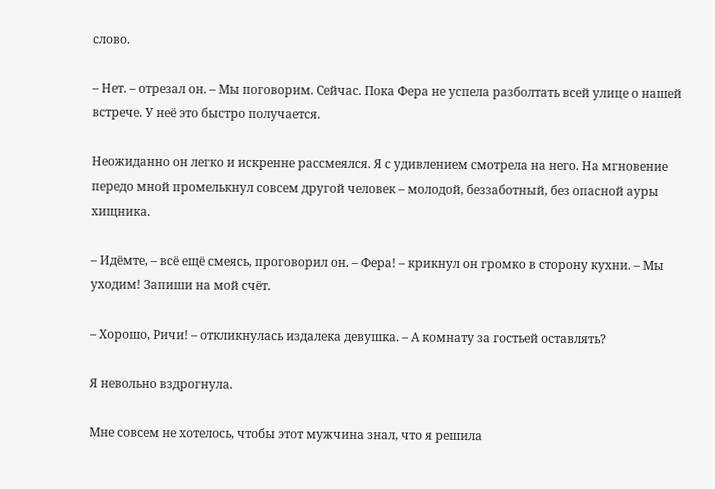слово.

– Нет. – отрезал он. – Мы поговорим. Сейчас. Пока Фера не успела разболтать всей улице о нашей встрече. У неё это быстро получается.

Неожиданно он легко и искренне рассмеялся. Я с удивлением смотрела на него. На мгновение передо мной промелькнул совсем другой человек – молодой, беззаботный, без опасной ауры хищника.

– Идёмте, – всё ещё смеясь, проговорил он. – Фера! – крикнул он громко в сторону кухни. – Мы уходим! Запиши на мой счёт.

– Хорошо, Ричи! – откликнулась издалека девушка. – А комнату за гостьей оставлять?

Я невольно вздрогнула.

Мне совсем не хотелось, чтобы этот мужчина знал, что я решила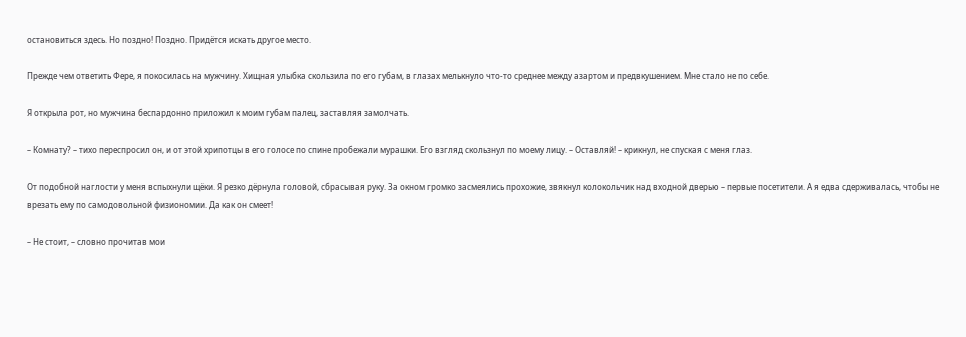остановиться здесь. Но поздно! Поздно. Придётся искать другое место.

Прежде чем ответить Фере, я покосилась на мужчину. Хищная улыбка скользила по его губам, в глазах мелькнуло что-то среднее между азартом и предвкушением. Мне стало не по себе.

Я открыла рот, но мужчина беспардонно приложил к моим губам палец, заставляя замолчать.

– Комнату? – тихо переспросил он, и от этой хрипотцы в его голосе по спине пробежали мурашки. Его взгляд скользнул по моему лицу. – Оставляй! – крикнул, не спуская с меня глаз.

От подобной наглости у меня вспыхнули щёки. Я резко дёрнула головой, сбрасывая руку. За окном громко засмеялись прохожие, звякнул колокольчик над входной дверью – первые посетители. А я едва сдерживалась, чтобы не врезать ему по самодовольной физиономии. Да как он смеет!

– Не стоит, – словно прочитав мои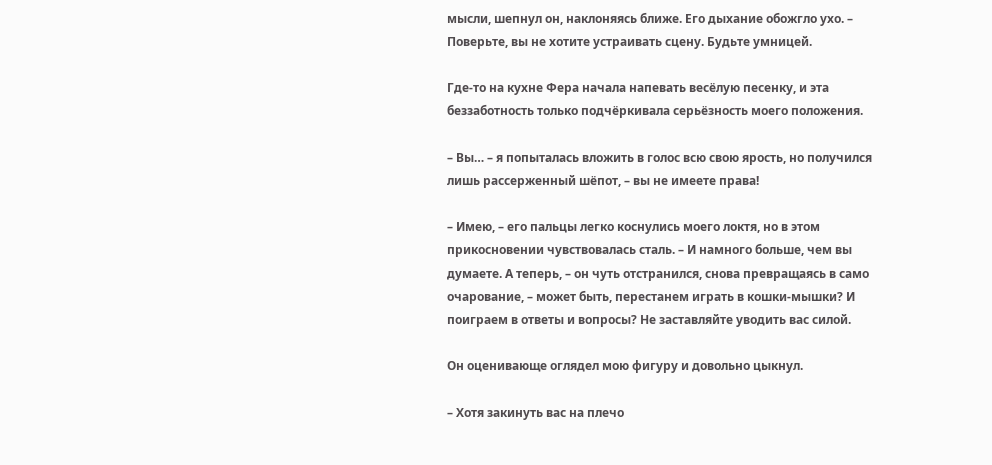мысли, шепнул он, наклоняясь ближе. Его дыхание обожгло ухо. – Поверьте, вы не хотите устраивать сцену. Будьте умницей.

Где-то на кухне Фера начала напевать весёлую песенку, и эта беззаботность только подчёркивала серьёзность моего положения.

– Вы… – я попыталась вложить в голос всю свою ярость, но получился лишь рассерженный шёпот, – вы не имеете права!

– Имею, – его пальцы легко коснулись моего локтя, но в этом прикосновении чувствовалась сталь. – И намного больше, чем вы думаете. А теперь, – он чуть отстранился, снова превращаясь в само очарование, – может быть, перестанем играть в кошки-мышки? И поиграем в ответы и вопросы? Не заставляйте уводить вас силой.

Он оценивающе оглядел мою фигуру и довольно цыкнул.

– Хотя закинуть вас на плечо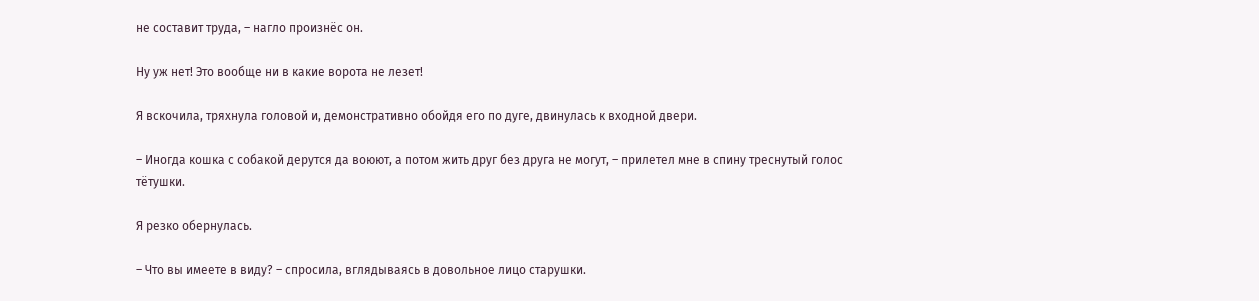не составит труда, – нагло произнёс он.

Ну уж нет! Это вообще ни в какие ворота не лезет!

Я вскочила, тряхнула головой и, демонстративно обойдя его по дуге, двинулась к входной двери.

– Иногда кошка с собакой дерутся да воюют, а потом жить друг без друга не могут, – прилетел мне в спину треснутый голос тётушки.

Я резко обернулась.

– Что вы имеете в виду? – спросила, вглядываясь в довольное лицо старушки.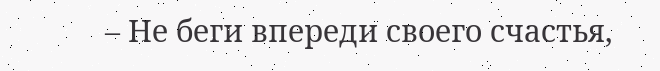– Не беги впереди своего счастья,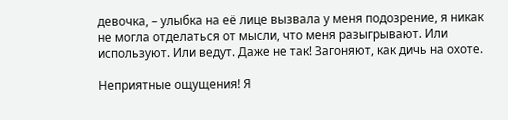девочка, – улыбка на её лице вызвала у меня подозрение, я никак не могла отделаться от мысли, что меня разыгрывают. Или используют. Или ведут. Даже не так! Загоняют, как дичь на охоте.

Неприятные ощущения! Я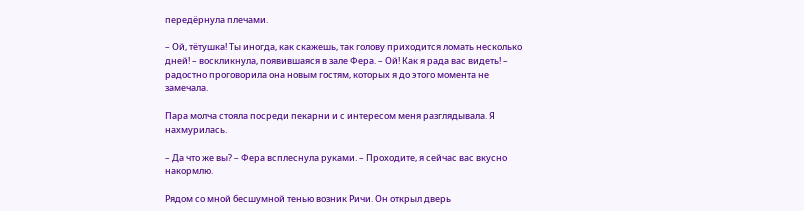передёрнула плечами.

– Ой, тётушка! Ты иногда, как скажешь, так голову приходится ломать несколько дней! – воскликнула, появившаяся в зале Фера. – Ой! Как я рада вас видеть! – радостно проговорила она новым гостям, которых я до этого момента не замечала.

Пара молча стояла посреди пекарни и с интересом меня разглядывала. Я нахмурилась.

– Да что же вы? – Фера всплеснула руками. – Проходите, я сейчас вас вкусно накормлю.

Рядом со мной бесшумной тенью возник Ричи. Он открыл дверь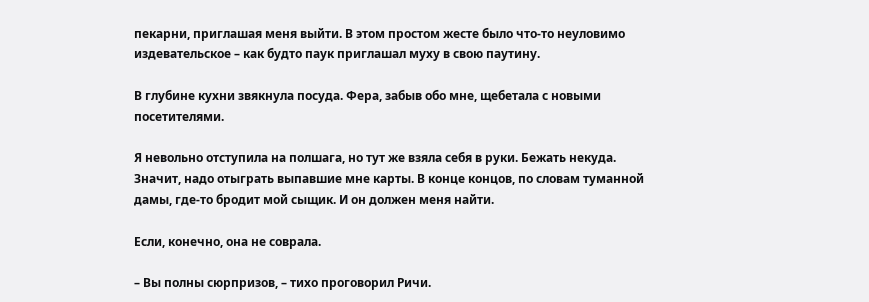пекарни, приглашая меня выйти. В этом простом жесте было что-то неуловимо издевательское – как будто паук приглашал муху в свою паутину.

В глубине кухни звякнула посуда. Фера, забыв обо мне, щебетала с новыми посетителями.

Я невольно отступила на полшага, но тут же взяла себя в руки. Бежать некуда. Значит, надо отыграть выпавшие мне карты. В конце концов, по словам туманной дамы, где-то бродит мой сыщик. И он должен меня найти.

Если, конечно, она не соврала.

– Вы полны сюрпризов, – тихо проговорил Ричи.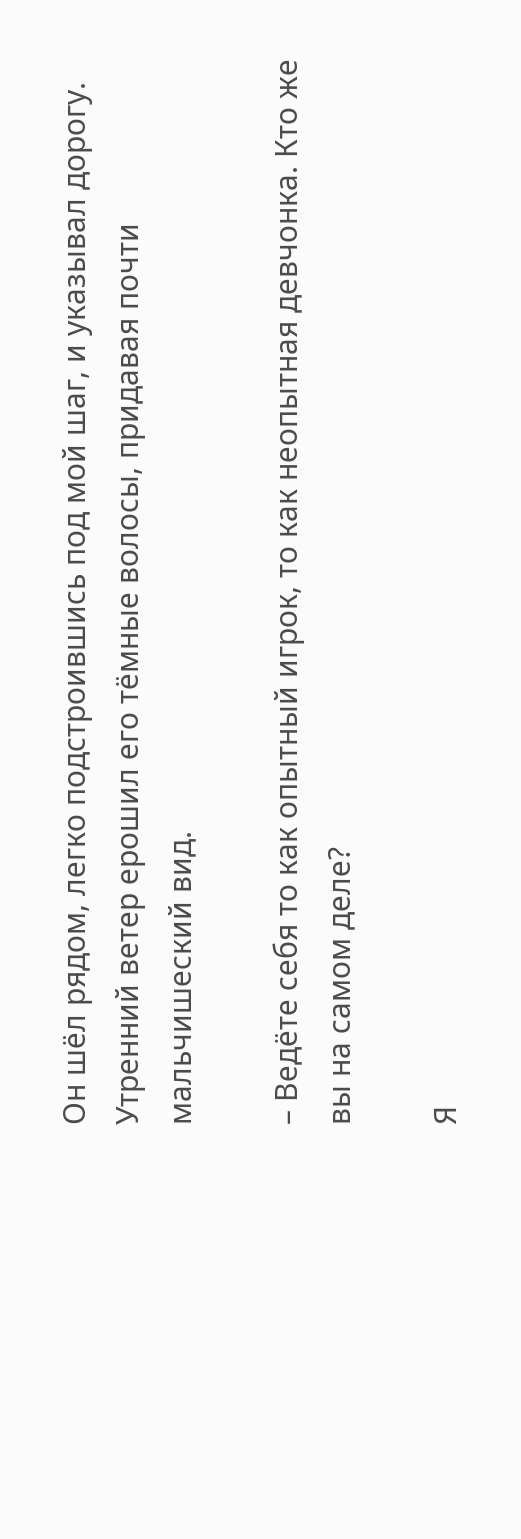Он шёл рядом, легко подстроившись под мой шаг, и указывал дорогу. Утренний ветер ерошил его тёмные волосы, придавая почти мальчишеский вид.

– Ведёте себя то как опытный игрок, то как неопытная девчонка. Кто же вы на самом деле?

Я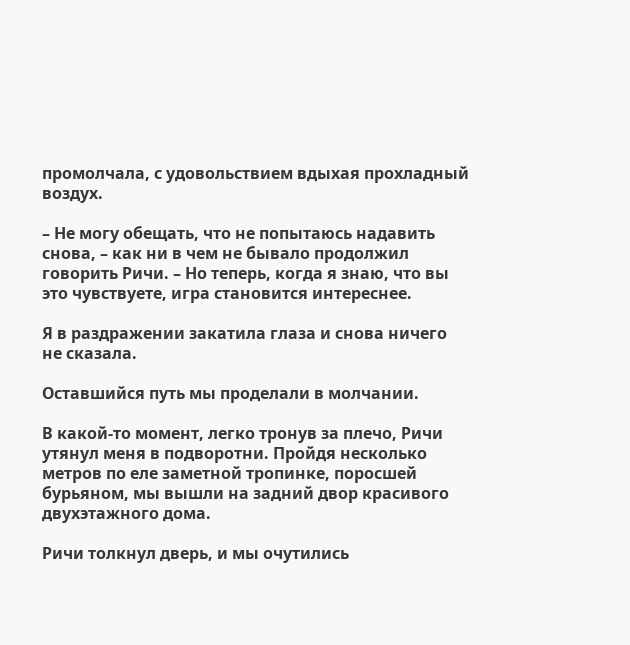промолчала, с удовольствием вдыхая прохладный воздух.

– Не могу обещать, что не попытаюсь надавить снова, – как ни в чем не бывало продолжил говорить Ричи. – Но теперь, когда я знаю, что вы это чувствуете, игра становится интереснее.

Я в раздражении закатила глаза и снова ничего не сказала.

Оставшийся путь мы проделали в молчании.

В какой-то момент, легко тронув за плечо, Ричи утянул меня в подворотни. Пройдя несколько метров по еле заметной тропинке, поросшей бурьяном, мы вышли на задний двор красивого двухэтажного дома.

Ричи толкнул дверь, и мы очутились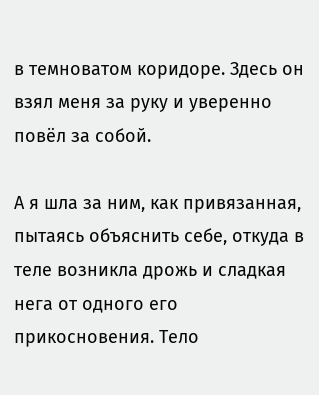в темноватом коридоре. Здесь он взял меня за руку и уверенно повёл за собой.

А я шла за ним, как привязанная, пытаясь объяснить себе, откуда в теле возникла дрожь и сладкая нега от одного его прикосновения. Тело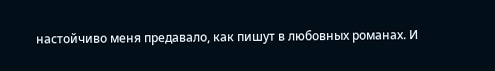настойчиво меня предавало, как пишут в любовных романах. И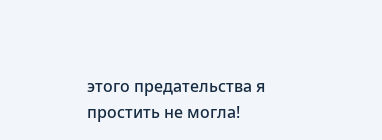этого предательства я простить не могла!